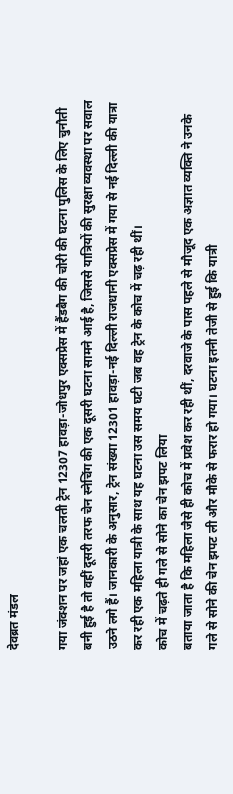देवब्रत मंडल

गया जंक्शन पर जहां एक चलती ट्रेन 12307 हावड़ा-जोधपुर एक्सप्रेस में हैंडबैग की चोरी की घटना पुलिस के लिए चुनौती बनी हुई है तो वहीं दूसरी तरफ चेन स्नेचिंग की एक दूसरी घटना सामने आई है, जिससे यात्रियों की सुरक्षा व्यवस्था पर सवाल उठने लगे हैं। जानकारी के अनुसार, ट्रेन संख्या 12301 हावड़ा-नई दिल्ली राजधानी एक्सप्रेस में गया से नई दिल्ली की यात्रा कर रही एक महिला यात्री के साथ यह घटना उस समय घटी जब वह ट्रेन के कोच में चढ़ रही थीं।
कोच में चढ़ते ही गले से सोने का चेन झपट लिया
बताया जाता है कि महिला जैसे ही कोच में प्रवेश कर रही थीं, दरवाजे के पास पहले से मौजूद एक अज्ञात व्यक्ति ने उनके गले से सोने की चेन झपट ली और मौके से फरार हो गया। घटना इतनी तेजी से हुई कि यात्री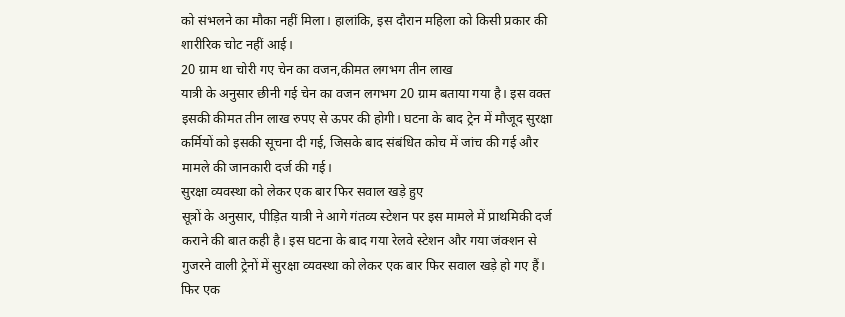को संभलने का मौका नहीं मिला। हालांकि, इस दौरान महिला को किसी प्रकार की शारीरिक चोट नहीं आई।
20 ग्राम था चोरी गए चेन का वजन,कीमत लगभग तीन लाख
यात्री के अनुसार छीनी गई चेन का वजन लगभग 20 ग्राम बताया गया है। इस वक्त इसकी कीमत तीन लाख रुपए से ऊपर की होगी। घटना के बाद ट्रेन में मौजूद सुरक्षा कर्मियों को इसकी सूचना दी गई, जिसके बाद संबंधित कोच में जांच की गई और मामले की जानकारी दर्ज की गई।
सुरक्षा व्यवस्था को लेकर एक बार फिर सवाल खड़े हुए
सूत्रों के अनुसार, पीड़ित यात्री ने आगे गंतव्य स्टेशन पर इस मामले में प्राथमिकी दर्ज कराने की बात कही है। इस घटना के बाद गया रेलवे स्टेशन और गया जंक्शन से गुजरने वाली ट्रेनों में सुरक्षा व्यवस्था को लेकर एक बार फिर सवाल खड़े हो गए हैं।
फिर एक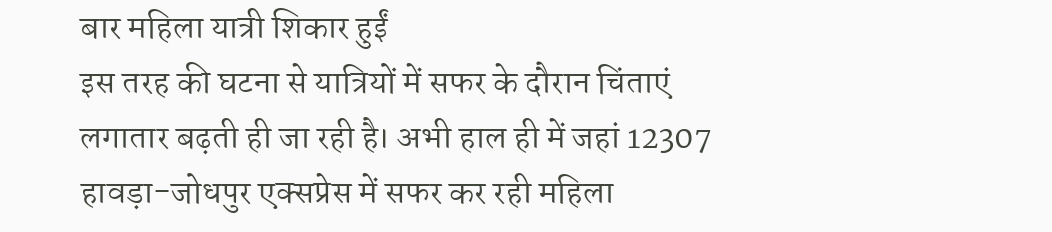बार महिला यात्री शिकार हुईं
इस तरह की घटना से यात्रियों में सफर के दौरान चिंताएं लगातार बढ़ती ही जा रही है। अभी हाल ही में जहां 12307 हावड़ा-जोधपुर एक्सप्रेस में सफर कर रही महिला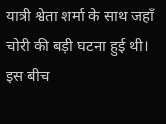यात्री श्वेता शर्मा के साथ जहाँ चोरी की बड़ी घटना हुई थी। इस बीच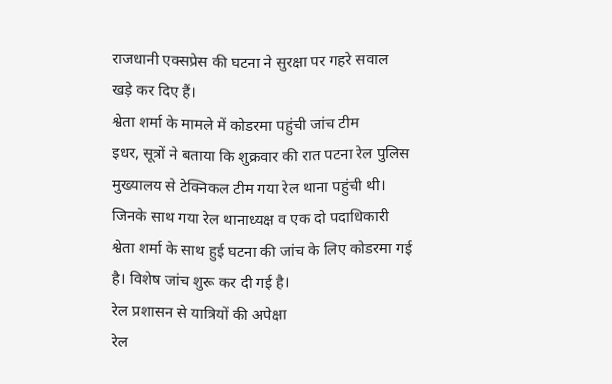राजधानी एक्सप्रेस की घटना ने सुरक्षा पर गहरे सवाल खड़े कर दिए हैं।
श्वेता शर्मा के मामले में कोडरमा पहुंची जांच टीम
इधर, सूत्रों ने बताया कि शुक्रवार की रात पटना रेल पुलिस मुख्यालय से टेक्निकल टीम गया रेल थाना पहुंची थी। जिनके साथ गया रेल थानाध्यक्ष व एक दो पदाधिकारी श्वेता शर्मा के साथ हुई घटना की जांच के लिए कोडरमा गई है। विशेष जांच शुरू कर दी गई है।
रेल प्रशासन से यात्रियों की अपेक्षा
रेल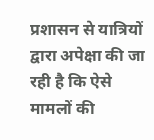प्रशासन से यात्रियों द्वारा अपेक्षा की जा रही है कि ऐसे मामलों की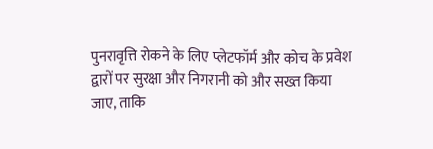पुनरावृत्ति रोकने के लिए प्लेटफॉर्म और कोच के प्रवेश द्वारों पर सुरक्षा और निगरानी को और सख्त किया जाए, ताकि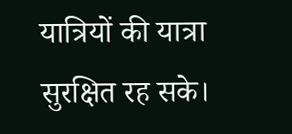यात्रियों की यात्रा सुरक्षित रह सके।